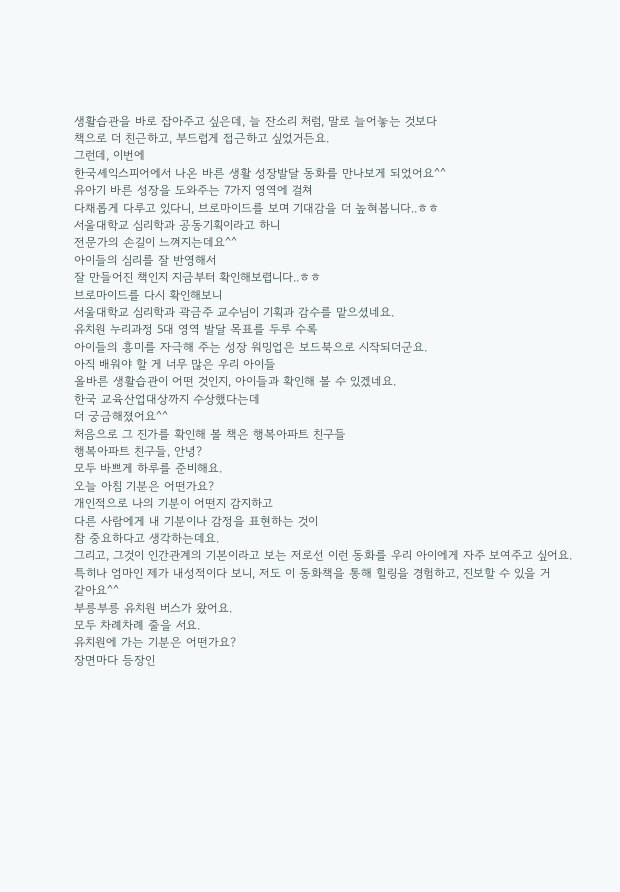생활습관을 바로 잡아주고 싶은데, 늘 잔소리 처럼, 말로 늘어놓는 것보다
책으로 더 친근하고, 부드럽게 접근하고 싶었거든요.
그런데, 이번에
한국셰익스피어에서 나온 바른 생활 성장발달 동화를 만나보게 되었어요^^
유아기 바른 성장을 도와주는 7가지 영역에 걸쳐
다채롭게 다루고 있다니, 브로마이드를 보며 기대감을 더 높혀봅니다..ㅎㅎ
서울대학교 심리학과 공동기획이라고 하니
전문가의 손길이 느껴지는데요^^
아이들의 심리를 잘 반영해서
잘 만들어진 책인지 지금부터 확인해보렵니다..ㅎㅎ
브로마이드를 다시 확인해보니
서울대학교 심리학과 곽금주 교수님이 기획과 감수를 맡으셨네요.
유치원 누리과정 5대 영역 발달 목표를 두루 수록
아이들의 흥미를 자극해 주는 성장 워밍업은 보드북으로 시작되더군요.
아직 배워야 할 게 너무 많은 우리 아이들
올바른 생활습관이 어떤 것인지, 아이들과 확인해 볼 수 있겠네요.
한국 교육산업대상까지 수상했다는데
더 궁금해졌어요^^
처음으로 그 진가를 확인해 볼 책은 행복아파트 친구들
행복아파트 친구들, 안녕?
모두 바쁘게 하루를 준비해요.
오늘 아침 기분은 어떤가요?
개인적으로 나의 기분이 어떤지 감지하고
다른 사람에게 내 기분이나 감정을 표현하는 것이
참 중요하다고 생각하는데요.
그리고, 그것이 인간관계의 기본이라고 보는 저로선 이런 동화를 우리 아이에게 자주 보여주고 싶어요.
특히나 엄마인 제가 내성적이다 보니, 저도 이 동화책을 통해 힐링을 경험하고, 진보할 수 있을 거
같아요^^
부릉부릉 유치원 버스가 왔어요.
모두 차례차례 줄을 서요.
유치원에 가는 기분은 어떤가요?
장면마다 등장인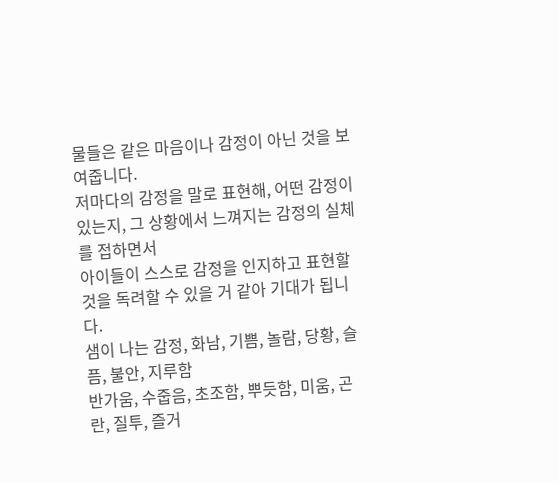물들은 같은 마음이나 감정이 아닌 것을 보여줍니다.
저마다의 감정을 말로 표현해, 어떤 감정이 있는지, 그 상황에서 느껴지는 감정의 실체를 접하면서
아이들이 스스로 감정을 인지하고 표현할 것을 독려할 수 있을 거 같아 기대가 됩니다.
샘이 나는 감정, 화남, 기쁨, 놀람, 당황, 슬픔, 불안, 지루함
반가움, 수줍음, 초조함, 뿌듯함, 미움, 곤란, 질투, 즐거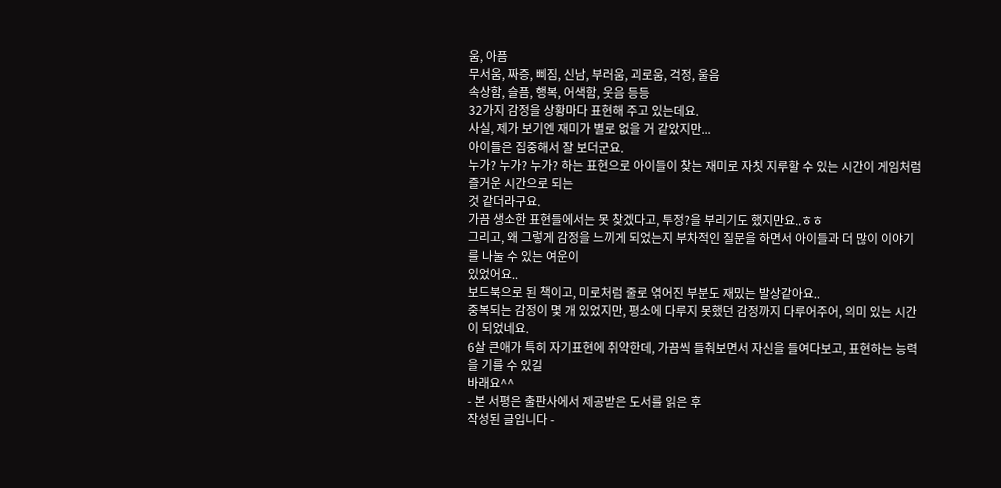움, 아픔
무서움, 짜증, 삐짐, 신남, 부러움, 괴로움, 걱정, 울음
속상함, 슬픔, 행복, 어색함, 웃음 등등
32가지 감정을 상황마다 표현해 주고 있는데요.
사실, 제가 보기엔 재미가 별로 없을 거 같았지만...
아이들은 집중해서 잘 보더군요.
누가? 누가? 누가? 하는 표현으로 아이들이 찾는 재미로 자칫 지루할 수 있는 시간이 게임처럼 즐거운 시간으로 되는
것 같더라구요.
가끔 생소한 표현들에서는 못 찾겠다고, 투정?을 부리기도 했지만요..ㅎㅎ
그리고, 왜 그렇게 감정을 느끼게 되었는지 부차적인 질문을 하면서 아이들과 더 많이 이야기를 나눌 수 있는 여운이
있었어요..
보드북으로 된 책이고, 미로처럼 줄로 엮어진 부분도 재밌는 발상같아요..
중복되는 감정이 몇 개 있었지만, 평소에 다루지 못했던 감정까지 다루어주어, 의미 있는 시간이 되었네요.
6살 큰애가 특히 자기표현에 취약한데, 가끔씩 들춰보면서 자신을 들여다보고, 표현하는 능력을 기를 수 있길
바래요^^
- 본 서평은 출판사에서 제공받은 도서를 읽은 후
작성된 글입니다 -